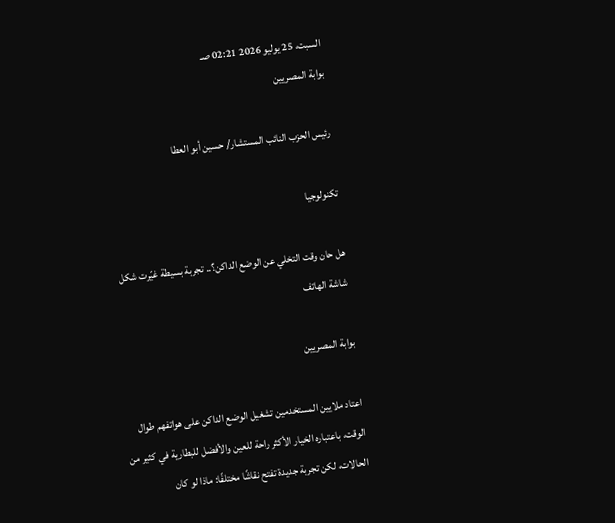السبت، 25 يوليو 2026 02:21 صـ
بوابة المصريين

رئيس الحزب النائب المستشار/ حسين أبو العطا

تكنولوجيا

هل حان وقت التخلي عن الوضع الداكن؟.. تجربة بسيطة غيّرت شكل شاشة الهاتف

بوابة المصريين

اعتاد ملايين المستخدمين تشغيل الوضع الداكن على هواتفهم طوال الوقت، باعتباره الخيار الأكثر راحة للعين والأفضل للبطارية في كثير من الحالات، لكن تجربة جديدة تفتح نقاشًا مختلفًا: ماذا لو كان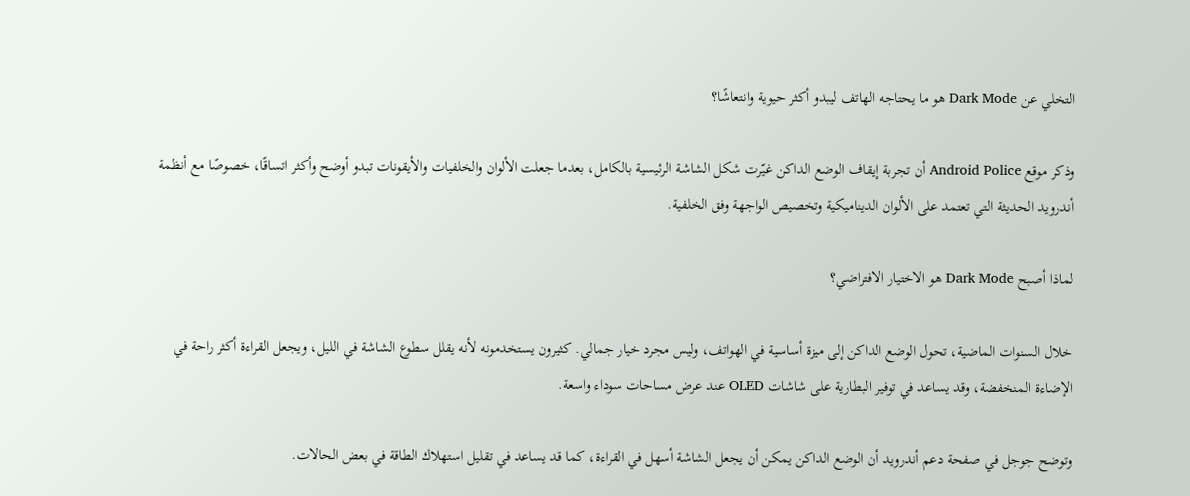التخلي عن Dark Mode هو ما يحتاجه الهاتف ليبدو أكثر حيوية وانتعاشًا؟

وذكر موقع Android Police أن تجربة إيقاف الوضع الداكن غيّرت شكل الشاشة الرئيسية بالكامل، بعدما جعلت الألوان والخلفيات والأيقونات تبدو أوضح وأكثر اتساقًا، خصوصًا مع أنظمة أندرويد الحديثة التي تعتمد على الألوان الديناميكية وتخصيص الواجهة وفق الخلفية.

لماذا أصبح Dark Mode هو الاختيار الافتراضي؟

خلال السنوات الماضية، تحول الوضع الداكن إلى ميزة أساسية في الهواتف، وليس مجرد خيار جمالي. كثيرون يستخدمونه لأنه يقلل سطوع الشاشة في الليل، ويجعل القراءة أكثر راحة في الإضاءة المنخفضة، وقد يساعد في توفير البطارية على شاشات OLED عند عرض مساحات سوداء واسعة.

وتوضح جوجل في صفحة دعم أندرويد أن الوضع الداكن يمكن أن يجعل الشاشة أسهل في القراءة، كما قد يساعد في تقليل استهلاك الطاقة في بعض الحالات.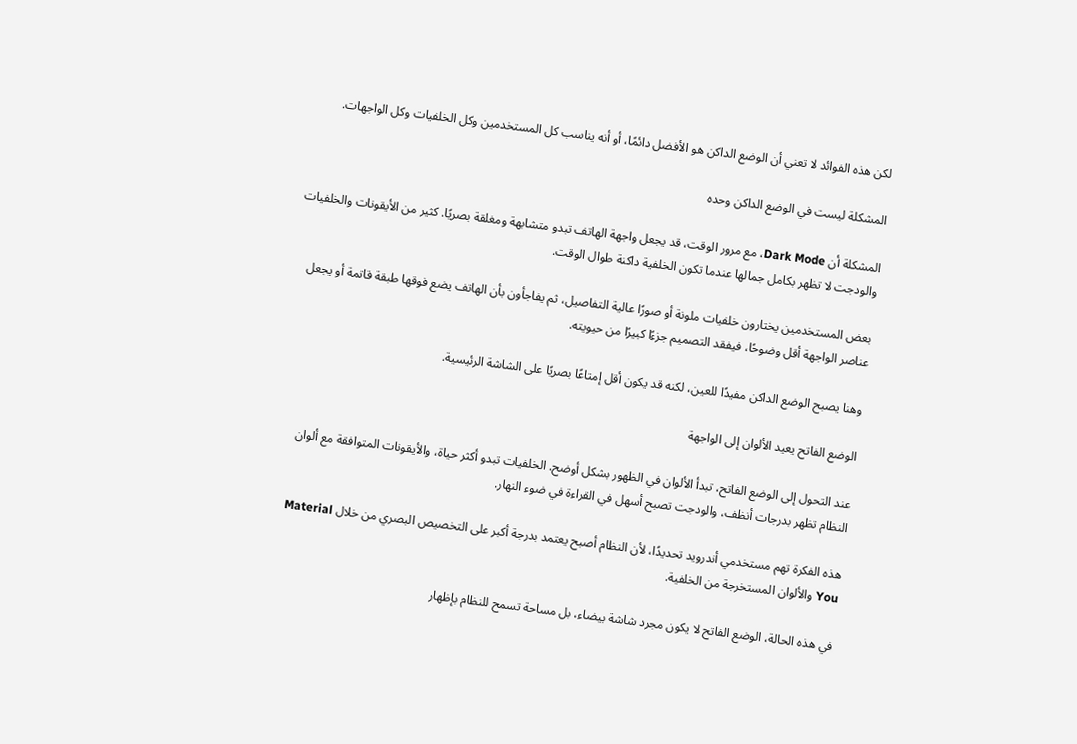لكن هذه الفوائد لا تعني أن الوضع الداكن هو الأفضل دائمًا، أو أنه يناسب كل المستخدمين وكل الخلفيات وكل الواجهات.

المشكلة ليست في الوضع الداكن وحده

المشكلة أن Dark Mode، مع مرور الوقت، قد يجعل واجهة الهاتف تبدو متشابهة ومغلقة بصريًا. كثير من الأيقونات والخلفيات والودجت لا تظهر بكامل جمالها عندما تكون الخلفية داكنة طوال الوقت.

بعض المستخدمين يختارون خلفيات ملونة أو صورًا عالية التفاصيل، ثم يفاجأون بأن الهاتف يضع فوقها طبقة قاتمة أو يجعل عناصر الواجهة أقل وضوحًا، فيفقد التصميم جزءًا كبيرًا من حيويته.

وهنا يصبح الوضع الداكن مفيدًا للعين، لكنه قد يكون أقل إمتاعًا بصريًا على الشاشة الرئيسية.

الوضع الفاتح يعيد الألوان إلى الواجهة

عند التحول إلى الوضع الفاتح، تبدأ الألوان في الظهور بشكل أوضح. الخلفيات تبدو أكثر حياة، والأيقونات المتوافقة مع ألوان النظام تظهر بدرجات أنظف، والودجت تصبح أسهل في القراءة في ضوء النهار.

هذه الفكرة تهم مستخدمي أندرويد تحديدًا، لأن النظام أصبح يعتمد بدرجة أكبر على التخصيص البصري من خلال Material You والألوان المستخرجة من الخلفية.

في هذه الحالة، الوضع الفاتح لا يكون مجرد شاشة بيضاء، بل مساحة تسمح للنظام بإظهار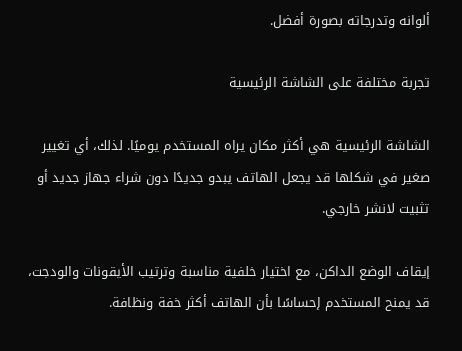ألوانه وتدرجاته بصورة أفضل.

تجربة مختلفة على الشاشة الرئيسية

الشاشة الرئيسية هي أكثر مكان يراه المستخدم يوميًا. لذلك، أي تغيير صغير في شكلها قد يجعل الهاتف يبدو جديدًا دون شراء جهاز جديد أو تثبيت لانشر خارجي.

إيقاف الوضع الداكن، مع اختيار خلفية مناسبة وترتيب الأيقونات والودجت، قد يمنح المستخدم إحساسًا بأن الهاتف أكثر خفة ونظافة.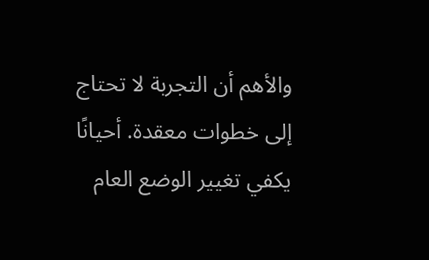والأهم أن التجربة لا تحتاج إلى خطوات معقدة. أحيانًا يكفي تغيير الوضع العام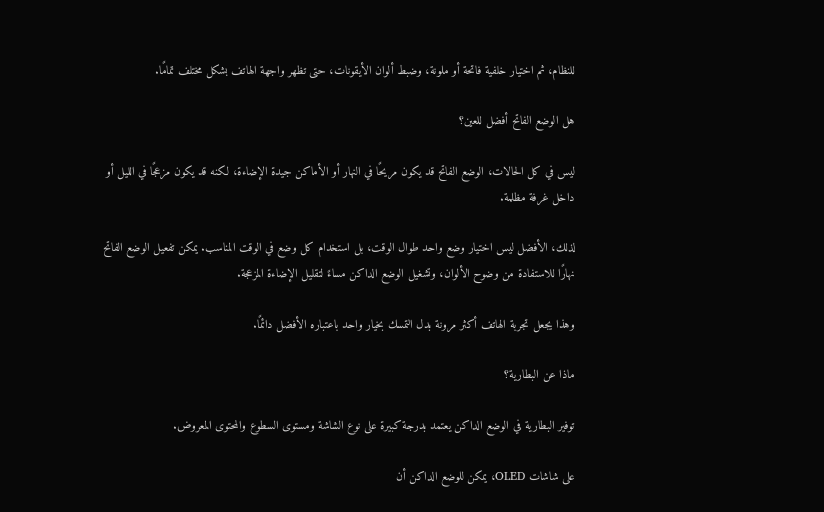للنظام، ثم اختيار خلفية فاتحة أو ملونة، وضبط ألوان الأيقونات، حتى تظهر واجهة الهاتف بشكل مختلف تمامًا.

هل الوضع الفاتح أفضل للعين؟

ليس في كل الحالات، الوضع الفاتح قد يكون مريحًا في النهار أو الأماكن جيدة الإضاءة، لكنه قد يكون مزعجًا في الليل أو داخل غرفة مظلمة.

لذلك، الأفضل ليس اختيار وضع واحد طوال الوقت، بل استخدام كل وضع في الوقت المناسب. يمكن تفعيل الوضع الفاتح نهارًا للاستفادة من وضوح الألوان، وتشغيل الوضع الداكن مساءً لتقليل الإضاءة المزعجة.

وهذا يجعل تجربة الهاتف أكثر مرونة بدل التمسك بخيار واحد باعتباره الأفضل دائمًا.

ماذا عن البطارية؟

توفير البطارية في الوضع الداكن يعتمد بدرجة كبيرة على نوع الشاشة ومستوى السطوع والمحتوى المعروض.

على شاشات OLED، يمكن للوضع الداكن أن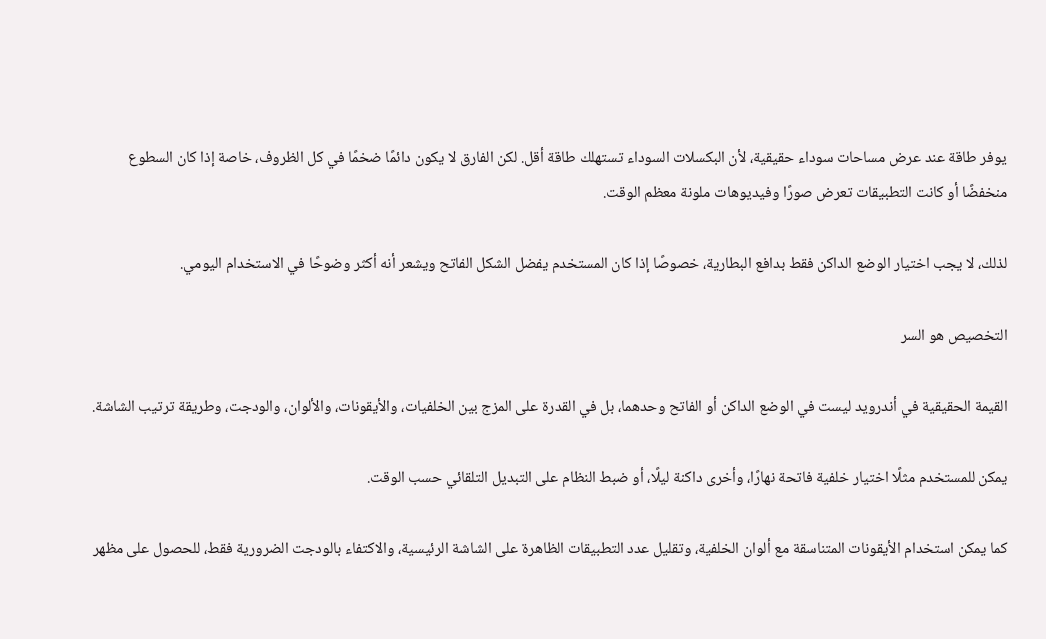يوفر طاقة عند عرض مساحات سوداء حقيقية، لأن البكسلات السوداء تستهلك طاقة أقل. لكن الفارق لا يكون دائمًا ضخمًا في كل الظروف، خاصة إذا كان السطوع منخفضًا أو كانت التطبيقات تعرض صورًا وفيديوهات ملونة معظم الوقت.

لذلك، لا يجب اختيار الوضع الداكن فقط بدافع البطارية، خصوصًا إذا كان المستخدم يفضل الشكل الفاتح ويشعر أنه أكثر وضوحًا في الاستخدام اليومي.

التخصيص هو السر

القيمة الحقيقية في أندرويد ليست في الوضع الداكن أو الفاتح وحدهما، بل في القدرة على المزج بين الخلفيات، والأيقونات، والألوان، والودجت، وطريقة ترتيب الشاشة.

يمكن للمستخدم مثلًا اختيار خلفية فاتحة نهارًا، وأخرى داكنة ليلًا، أو ضبط النظام على التبديل التلقائي حسب الوقت.

كما يمكن استخدام الأيقونات المتناسقة مع ألوان الخلفية، وتقليل عدد التطبيقات الظاهرة على الشاشة الرئيسية، والاكتفاء بالودجت الضرورية فقط، للحصول على مظهر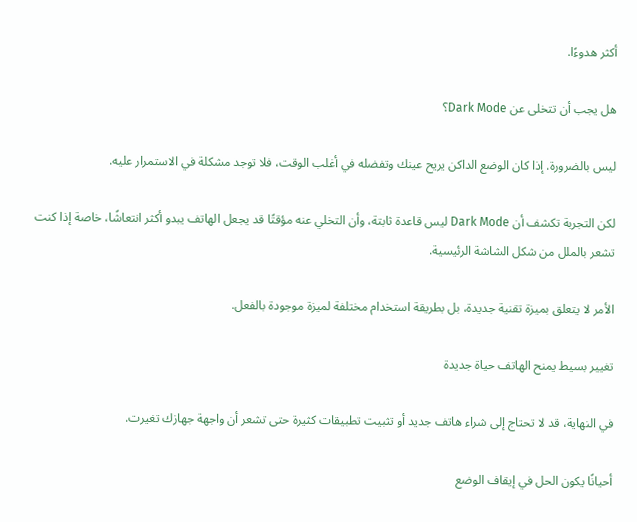أكثر هدوءًا.

هل يجب أن تتخلى عن Dark Mode؟

ليس بالضرورة. إذا كان الوضع الداكن يريح عينك وتفضله في أغلب الوقت، فلا توجد مشكلة في الاستمرار عليه.

لكن التجربة تكشف أن Dark Mode ليس قاعدة ثابتة، وأن التخلي عنه مؤقتًا قد يجعل الهاتف يبدو أكثر انتعاشًا، خاصة إذا كنت تشعر بالملل من شكل الشاشة الرئيسية.

الأمر لا يتعلق بميزة تقنية جديدة، بل بطريقة استخدام مختلفة لميزة موجودة بالفعل.

تغيير بسيط يمنح الهاتف حياة جديدة

في النهاية، قد لا تحتاج إلى شراء هاتف جديد أو تثبيت تطبيقات كثيرة حتى تشعر أن واجهة جهازك تغيرت.

أحيانًا يكون الحل في إيقاف الوضع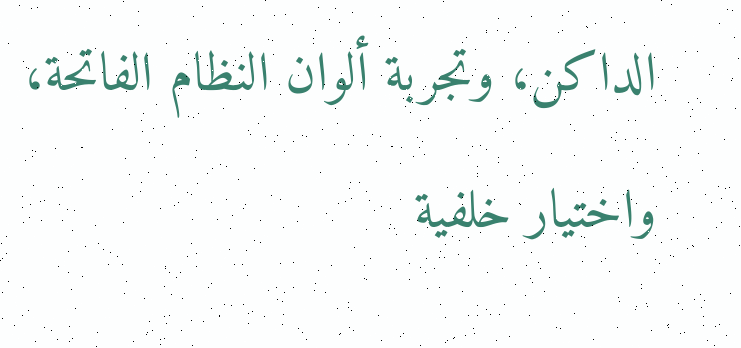الداكن، وتجربة ألوان النظام الفاتحة، واختيار خلفية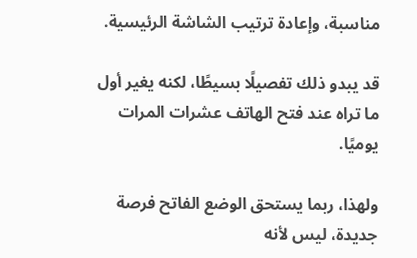مناسبة، وإعادة ترتيب الشاشة الرئيسية.

قد يبدو ذلك تفصيلًا بسيطًا، لكنه يغير أول ما تراه عند فتح الهاتف عشرات المرات يوميًا.

ولهذا، ربما يستحق الوضع الفاتح فرصة جديدة، ليس لأنه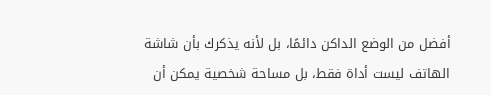أفضل من الوضع الداكن دائمًا، بل لأنه يذكرك بأن شاشة الهاتف ليست أداة فقط، بل مساحة شخصية يمكن أن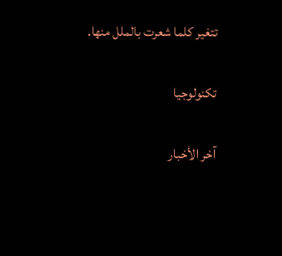تتغير كلما شعرت بالملل منها.

تكنولوجيا

آخر الأخبار